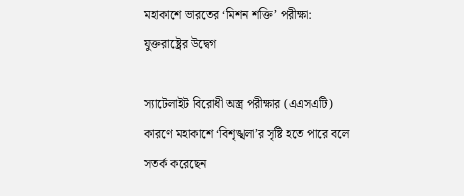মহাকাশে ভারতের ‘মিশন শক্তি’ পরীক্ষা: যুক্তরাষ্ট্রের উদ্বেগ

স্যাটেলাইট বিরোধী অস্ত্র পরীক্ষার (এএসএটি) কারণে মহাকাশে ‘বিশৃঙ্খলা’র সৃষ্টি হতে পারে বলে সতর্ক করেছেন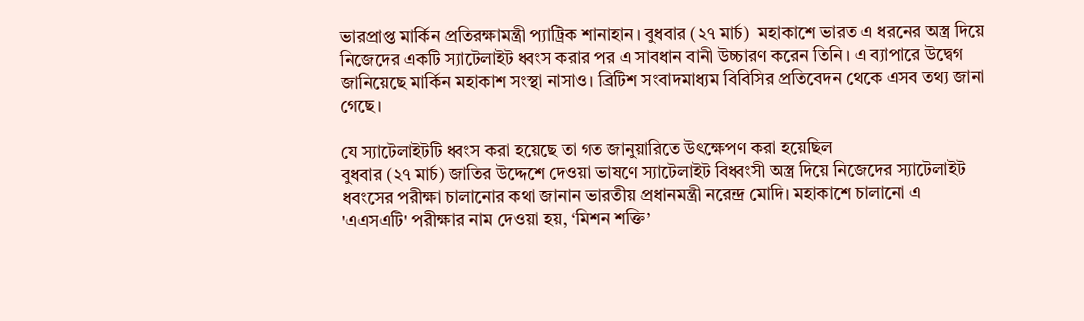ভারপ্রাপ্ত মার্কিন প্রতিরক্ষামন্ত্রী প্যাট্রিক শানাহান। বুধবার (২৭ মার্চ)  মহাকাশে ভারত এ ধরনের অস্ত্র দিয়ে নিজেদের একটি স্যাটেলাইট ধ্বংস করার পর এ সাবধান বানী উচ্চারণ করেন তিনি। এ ব্যাপারে উদ্বেগ জানিয়েছে মার্কিন মহাকাশ সংস্থা নাসাও। ব্রিটিশ সংবাদমাধ্যম বিবিসির প্রতিবেদন থেকে এসব তথ্য জানা গেছে।

যে স্যাটেলাইটটি ধ্বংস করা হয়েছে তা গত জানুয়ারিতে উৎক্ষেপণ করা হয়েছিল
বুধবার (২৭ মার্চ) জাতির উদ্দেশে দেওয়া ভাষণে স্যাটেলাইট বিধ্বংসী অস্ত্র দিয়ে নিজেদের স্যাটেলাইট ধবংসের পরীক্ষা চালানোর কথা জানান ভারতীয় প্রধানমন্ত্রী নরেন্দ্র মোদি। মহাকাশে চালানো এ 'এএসএটি' পরীক্ষার নাম দেওয়া হয়, ‘মিশন শক্তি’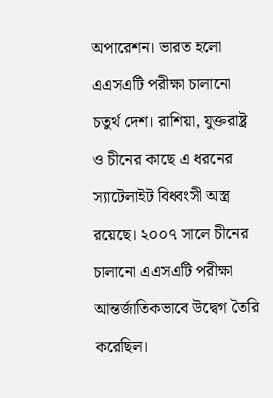অপারেশন। ভারত হলো এএসএটি পরীক্ষা চালানো চতুর্থ দেশ। রাশিয়া, যুক্তরাষ্ট্র ও চীনের কাছে এ ধরনের স্যাটেলাইট বিধ্বংসী অস্ত্র রয়েছে। ২০০৭ সালে চীনের চালানো এএসএটি পরীক্ষা আন্তর্জাতিকভাবে উদ্বেগ তৈরি করেছিল।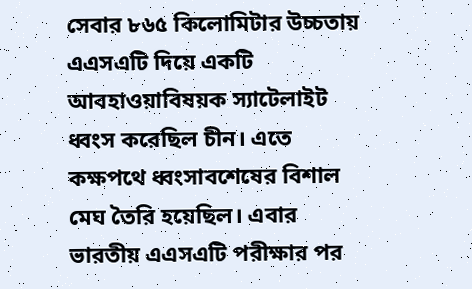সেবার ৮৬৫ কিলোমিটার উচ্চতায় এএসএটি দিয়ে একটি আবহাওয়াবিষয়ক স্যাটেলাইট ধ্বংস করেছিল চীন। এতে কক্ষপথে ধ্বংসাবশেষের বিশাল মেঘ তৈরি হয়েছিল। এবার ভারতীয় এএসএটি পরীক্ষার পর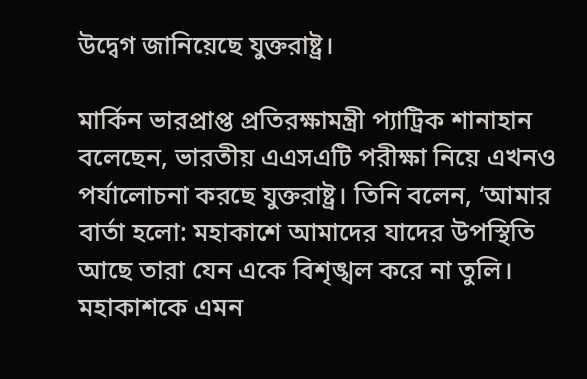উদ্বেগ জানিয়েছে যুক্তরাষ্ট্র।

মার্কিন ভারপ্রাপ্ত প্রতিরক্ষামন্ত্রী প্যাট্রিক শানাহান বলেছেন, ভারতীয় এএসএটি পরীক্ষা নিয়ে এখনও পর্যালোচনা করছে যুক্তরাষ্ট্র। তিনি বলেন, ‘আমার বার্তা হলো: মহাকাশে আমাদের যাদের উপস্থিতি আছে তারা যেন একে বিশৃঙ্খল করে না তুলি। মহাকাশকে এমন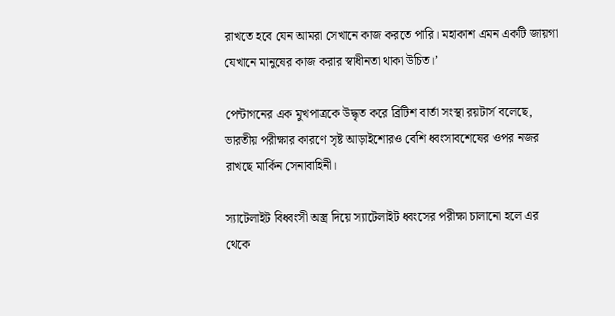রাখতে হবে যেন আমরা সেখানে কাজ করতে পারি। মহাকাশ এমন একটি জায়গা যেখানে মানুষের কাজ করার স্বাধীনতা থাকা উচিত।’

পেন্টাগনের এক মুখপাত্রকে উদ্ধৃত করে ব্রিটিশ বার্তা সংস্থা রয়টার্স বলেছে, ভারতীয় পরীক্ষার কারণে সৃষ্ট আড়াইশোরও বেশি ধ্বংসাবশেষের ওপর নজর রাখছে মার্কিন সেনাবাহিনী।

স্যাটেলাইট বিধ্বংসী অস্ত্র দিয়ে স্যাটেলাইট ধ্বংসের পরীক্ষা চালানো হলে এর থেকে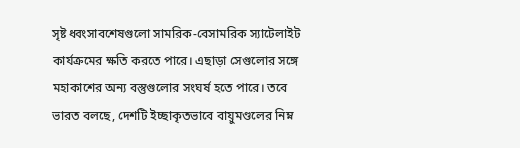সৃষ্ট ধ্বংসাবশেষগুলো সামরিক-বেসামরিক স্যাটেলাইট কার্যক্রমের ক্ষতি করতে পারে। এছাড়া সেগুলোর সঙ্গে মহাকাশের অন্য বস্তুগুলোর সংঘর্ষ হতে পারে। তবে ভারত বলছে, দেশটি ইচ্ছাকৃতভাবে বায়ুমণ্ডলের নিম্ন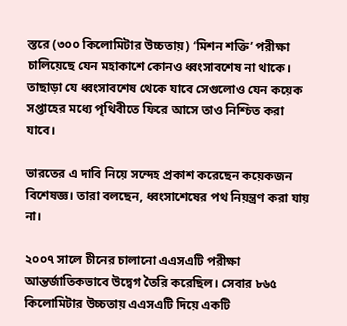স্তরে (৩০০ কিলোমিটার উচ্চতায়) ‘মিশন শক্তি’ পরীক্ষা চালিয়েছে যেন মহাকাশে কোনও ধ্বংসাবশেষ না থাকে। তাছাড়া যে ধ্বংসাবশেষ থেকে যাবে সেগুলোও যেন কয়েক সপ্তাহের মধ্যে পৃথিবীতে ফিরে আসে তাও নিশ্চিত করা যাবে।

ভারতের এ দাবি নিয়ে সন্দেহ প্রকাশ করেছেন কয়েকজন বিশেষজ্ঞ। তারা বলছেন, ধ্বংসাশেষের পথ নিয়ন্ত্রণ করা যায় না।

২০০৭ সালে চীনের চালানো এএসএটি পরীক্ষা আন্তর্জাতিকভাবে উদ্বেগ তৈরি করেছিল। সেবার ৮৬৫ কিলোমিটার উচ্চতায় এএসএটি দিয়ে একটি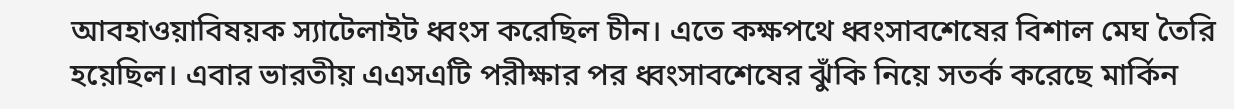আবহাওয়াবিষয়ক স্যাটেলাইট ধ্বংস করেছিল চীন। এতে কক্ষপথে ধ্বংসাবশেষের বিশাল মেঘ তৈরি হয়েছিল। এবার ভারতীয় এএসএটি পরীক্ষার পর ধ্বংসাবশেষের ঝুঁকি নিয়ে সতর্ক করেছে মার্কিন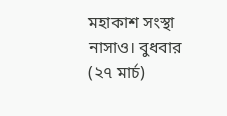মহাকাশ সংস্থা নাসাও। বুধবার (২৭ মার্চ)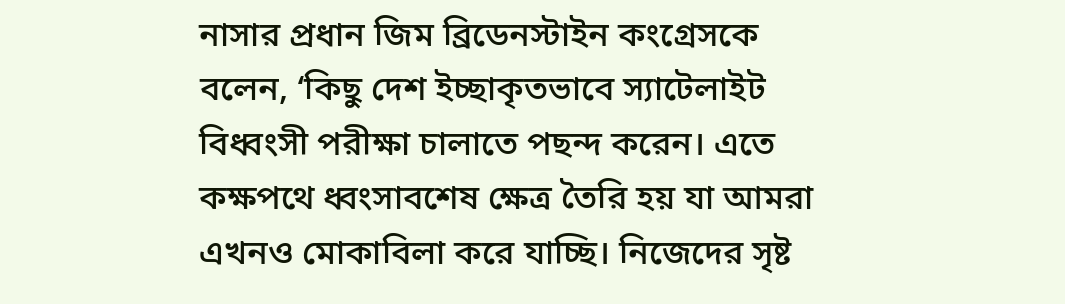নাসার প্রধান জিম ব্রিডেনস্টাইন কংগ্রেসকে বলেন, ‘কিছু দেশ ইচ্ছাকৃতভাবে স্যাটেলাইট বিধ্বংসী পরীক্ষা চালাতে পছন্দ করেন। এতে কক্ষপথে ধ্বংসাবশেষ ক্ষেত্র তৈরি হয় যা আমরা এখনও মোকাবিলা করে যাচ্ছি। নিজেদের সৃষ্ট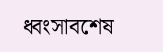ধ্বংসাবশেষ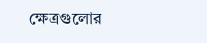ক্ষেত্রগুলোর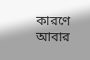কারণে আবার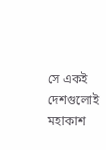সে একই দেশগুলোই মহাকাশ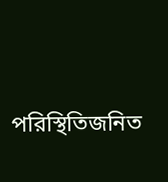পরিস্থিতিজনিত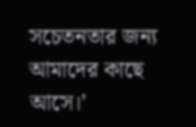সচেতনতার জন্য আমাদের কাছে আসে।’